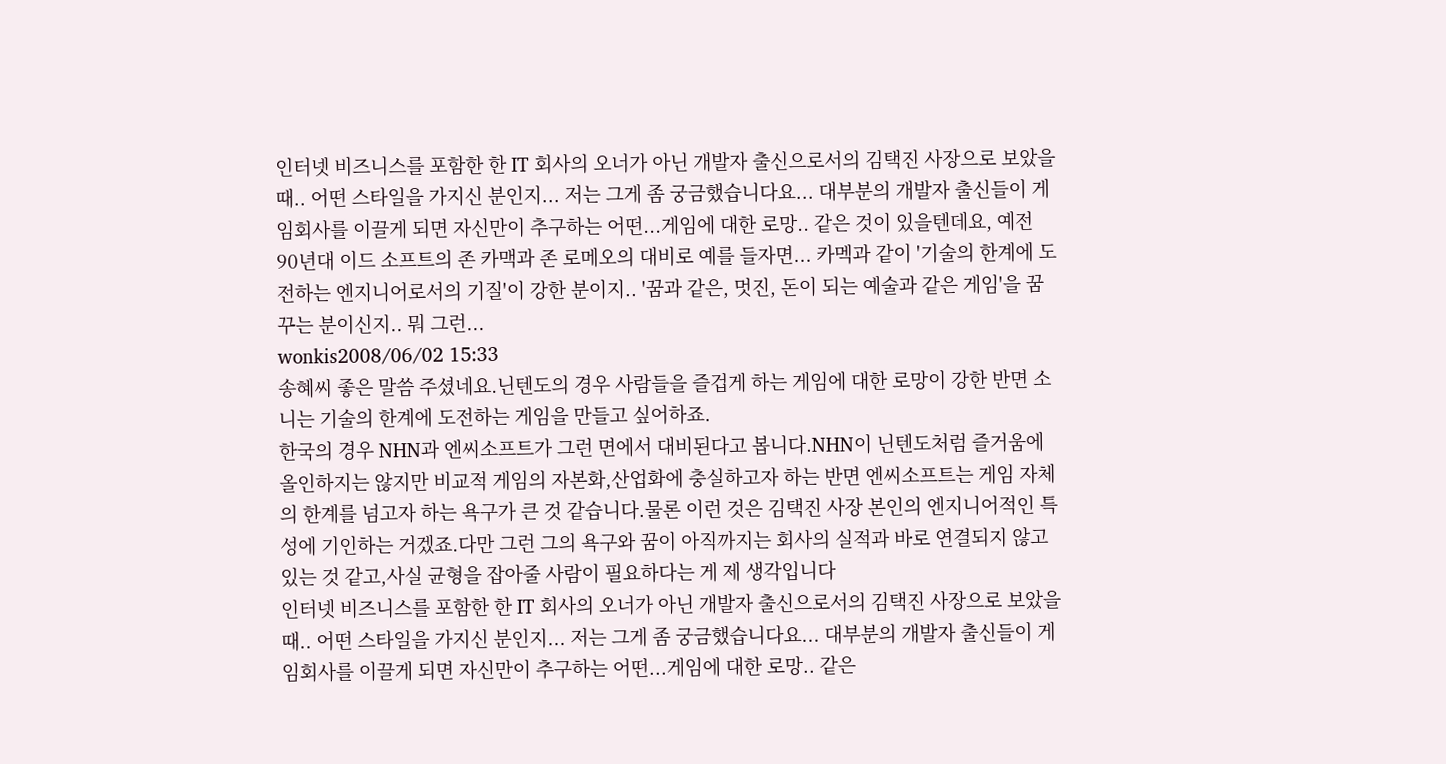인터넷 비즈니스를 포함한 한 IT 회사의 오너가 아닌 개발자 출신으로서의 김택진 사장으로 보았을때.. 어떤 스타일을 가지신 분인지... 저는 그게 좀 궁금했습니다요... 대부분의 개발자 출신들이 게임회사를 이끌게 되면 자신만이 추구하는 어떤...게임에 대한 로망.. 같은 것이 있을텐데요, 예전 90년대 이드 소프트의 존 카맥과 존 로메오의 대비로 예를 들자면... 카멕과 같이 '기술의 한계에 도전하는 엔지니어로서의 기질'이 강한 분이지.. '꿈과 같은, 멋진, 돈이 되는 예술과 같은 게임'을 꿈꾸는 분이신지.. 뭐 그런...
wonkis2008/06/02 15:33
송혜씨 좋은 말씀 주셨네요.닌텐도의 경우 사람들을 즐겁게 하는 게임에 대한 로망이 강한 반면 소니는 기술의 한계에 도전하는 게임을 만들고 싶어하죠.
한국의 경우 NHN과 엔씨소프트가 그런 면에서 대비된다고 봅니다.NHN이 닌텐도처럼 즐거움에 올인하지는 않지만 비교적 게임의 자본화,산업화에 충실하고자 하는 반면 엔씨소프트는 게임 자체의 한계를 넘고자 하는 욕구가 큰 것 같습니다.물론 이런 것은 김택진 사장 본인의 엔지니어적인 특성에 기인하는 거겠죠.다만 그런 그의 욕구와 꿈이 아직까지는 회사의 실적과 바로 연결되지 않고 있는 것 같고,사실 균형을 잡아줄 사람이 필요하다는 게 제 생각입니다
인터넷 비즈니스를 포함한 한 IT 회사의 오너가 아닌 개발자 출신으로서의 김택진 사장으로 보았을때.. 어떤 스타일을 가지신 분인지... 저는 그게 좀 궁금했습니다요... 대부분의 개발자 출신들이 게임회사를 이끌게 되면 자신만이 추구하는 어떤...게임에 대한 로망.. 같은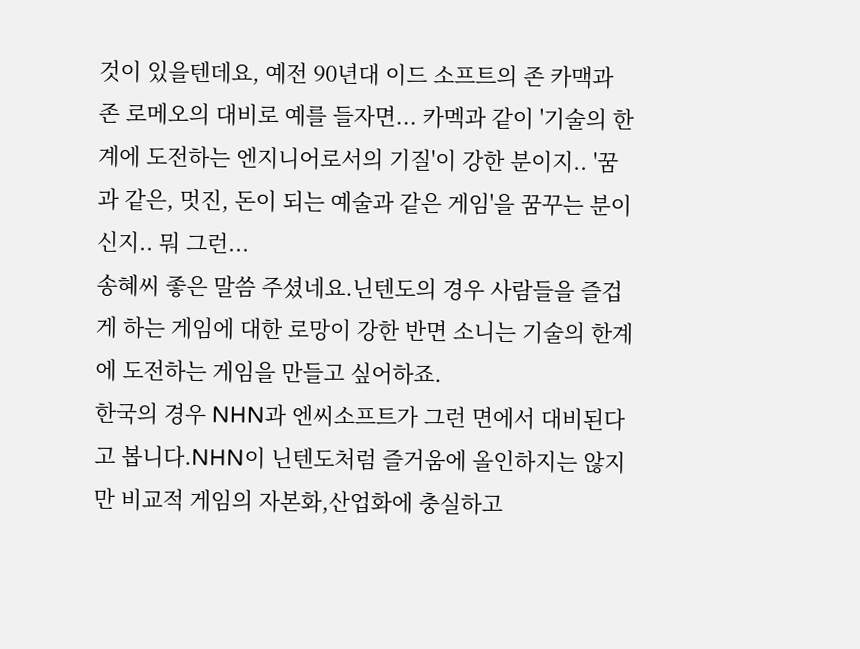것이 있을텐데요, 예전 90년대 이드 소프트의 존 카맥과 존 로메오의 대비로 예를 들자면... 카멕과 같이 '기술의 한계에 도전하는 엔지니어로서의 기질'이 강한 분이지.. '꿈과 같은, 멋진, 돈이 되는 예술과 같은 게임'을 꿈꾸는 분이신지.. 뭐 그런...
송혜씨 좋은 말씀 주셨네요.닌텐도의 경우 사람들을 즐겁게 하는 게임에 대한 로망이 강한 반면 소니는 기술의 한계에 도전하는 게임을 만들고 싶어하죠.
한국의 경우 NHN과 엔씨소프트가 그런 면에서 대비된다고 봅니다.NHN이 닌텐도처럼 즐거움에 올인하지는 않지만 비교적 게임의 자본화,산업화에 충실하고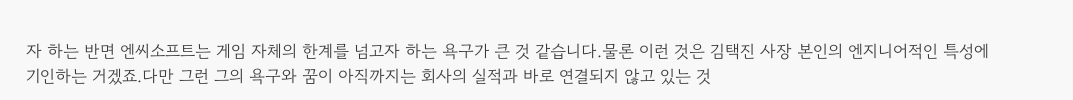자 하는 반면 엔씨소프트는 게임 자체의 한계를 넘고자 하는 욕구가 큰 것 같습니다.물론 이런 것은 김택진 사장 본인의 엔지니어적인 특성에 기인하는 거겠죠.다만 그런 그의 욕구와 꿈이 아직까지는 회사의 실적과 바로 연결되지 않고 있는 것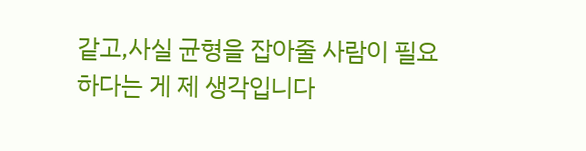같고,사실 균형을 잡아줄 사람이 필요하다는 게 제 생각입니다